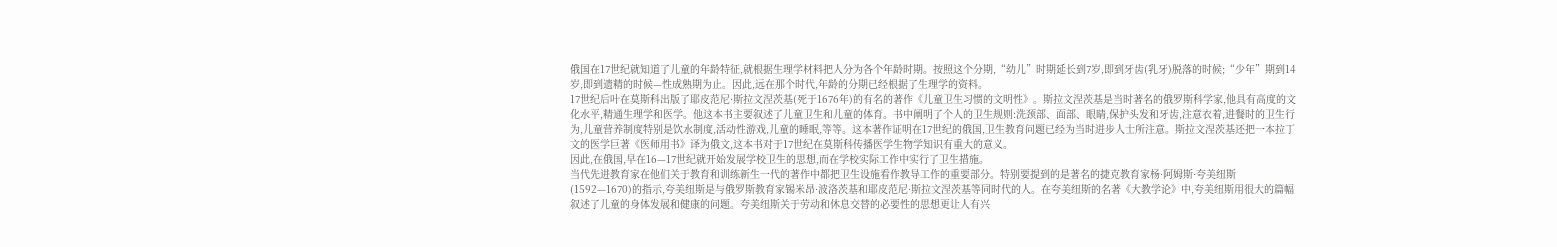俄国在17世纪就知道了儿童的年龄特征,就根据生理学材料把人分为各个年龄时期。按照这个分期,“幼儿”时期延长到7岁,即到牙齿(乳牙)脱落的时候;“少年”期到14岁,即到遗精的时候—性成熟期为止。因此,远在那个时代,年龄的分期已经根据了生理学的资料。
17世纪后叶在莫斯科出版了耶皮范尼·斯拉文涅茨基(死于1676年)的有名的著作《儿童卫生习惯的文明性》。斯拉文涅茨基是当时著名的俄罗斯科学家,他具有高度的文化水平,精通生理学和医学。他这本书主要叙述了儿童卫生和儿童的体育。书中阐明了个人的卫生规则:洗颈部、面部、眼睛,保护头发和牙齿,注意衣着,进餐时的卫生行为,儿童营养制度特别是饮水制度,活动性游戏,儿童的睡眠,等等。这本著作证明在17世纪的俄国,卫生教育问题已经为当时进步人士所注意。斯拉文涅茨基还把一本拉丁文的医学巨著《医师用书》译为俄文,这本书对于17世纪在莫斯科传播医学生物学知识有重大的意义。
因此,在俄国,早在16—17世纪就开始发展学校卫生的思想,而在学校实际工作中实行了卫生措施。
当代先进教育家在他们关于教育和训练新生一代的著作中都把卫生设施看作教导工作的重要部分。特别要提到的是著名的捷克教育家杨·阿姆斯·夸美纽斯(1592—1670)的指示,夸美纽斯是与俄罗斯教育家锡米昂·波洛茨基和耶皮范尼·斯拉文涅茨基等同时代的人。在夸美纽斯的名著《大教学论》中,夸美纽斯用很大的篇幅叙述了儿童的身体发展和健康的问题。夸美纽斯关于劳动和休息交替的必要性的思想更让人有兴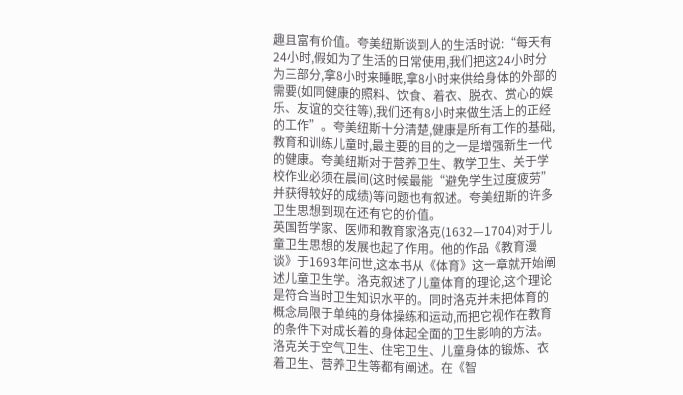趣且富有价值。夸美纽斯谈到人的生活时说:“每天有24小时,假如为了生活的日常使用,我们把这24小时分为三部分,拿8小时来睡眠,拿8小时来供给身体的外部的需要(如同健康的照料、饮食、着衣、脱衣、赏心的娱乐、友谊的交往等),我们还有8小时来做生活上的正经的工作”。夸美纽斯十分清楚,健康是所有工作的基础,教育和训练儿童时,最主要的目的之一是增强新生一代的健康。夸美纽斯对于营养卫生、教学卫生、关于学校作业必须在晨间(这时候最能“避免学生过度疲劳”并获得较好的成绩)等问题也有叙述。夸美纽斯的许多卫生思想到现在还有它的价值。
英国哲学家、医师和教育家洛克(1632—1704)对于儿童卫生思想的发展也起了作用。他的作品《教育漫谈》于1693年问世,这本书从《体育》这一章就开始阐述儿童卫生学。洛克叙述了儿童体育的理论,这个理论是符合当时卫生知识水平的。同时洛克并未把体育的概念局限于单纯的身体操练和运动,而把它视作在教育的条件下对成长着的身体起全面的卫生影响的方法。
洛克关于空气卫生、住宅卫生、儿童身体的锻炼、衣着卫生、营养卫生等都有阐述。在《智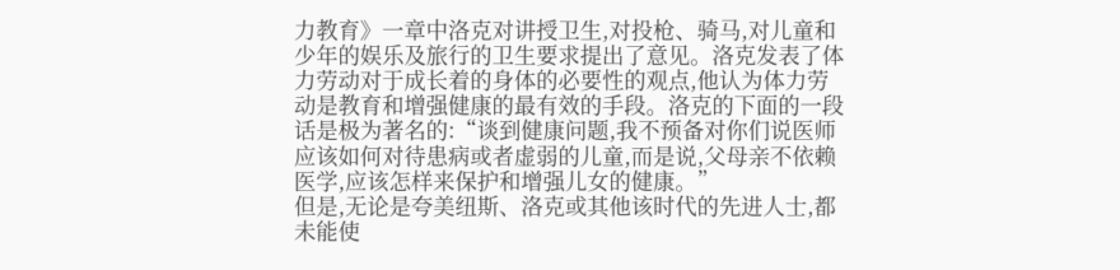力教育》一章中洛克对讲授卫生,对投枪、骑马,对儿童和少年的娱乐及旅行的卫生要求提出了意见。洛克发表了体力劳动对于成长着的身体的必要性的观点,他认为体力劳动是教育和增强健康的最有效的手段。洛克的下面的一段话是极为著名的:“谈到健康问题,我不预备对你们说医师应该如何对待患病或者虚弱的儿童,而是说,父母亲不依赖医学,应该怎样来保护和增强儿女的健康。”
但是,无论是夸美纽斯、洛克或其他该时代的先进人士,都未能使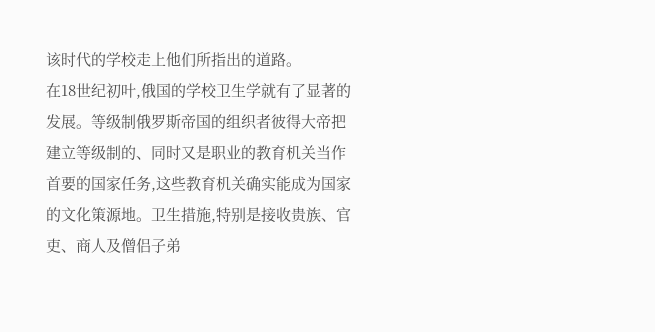该时代的学校走上他们所指出的道路。
在18世纪初叶,俄国的学校卫生学就有了显著的发展。等级制俄罗斯帝国的组织者彼得大帝把建立等级制的、同时又是职业的教育机关当作首要的国家任务,这些教育机关确实能成为国家的文化策源地。卫生措施,特别是接收贵族、官吏、商人及僧侣子弟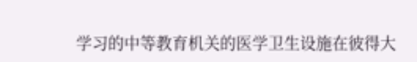学习的中等教育机关的医学卫生设施在彼得大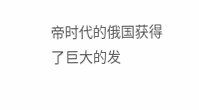帝时代的俄国获得了巨大的发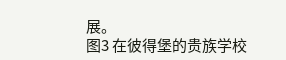展。
图3 在彼得堡的贵族学校